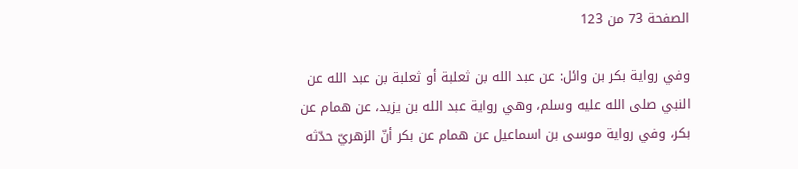الصفحة 73 من 123

وفي رواية بكر بن وائل: عن عبد الله بن ثعلبة أو ثعلبة بن عبد الله عن النبي صلى الله عليه وسلم، وهي رواية عبد الله بن يزيد، عن همام عن بكر، وفي رواية موسى بن اسماعيل عن همام عن بكر أنّ الزهريّ حدّثه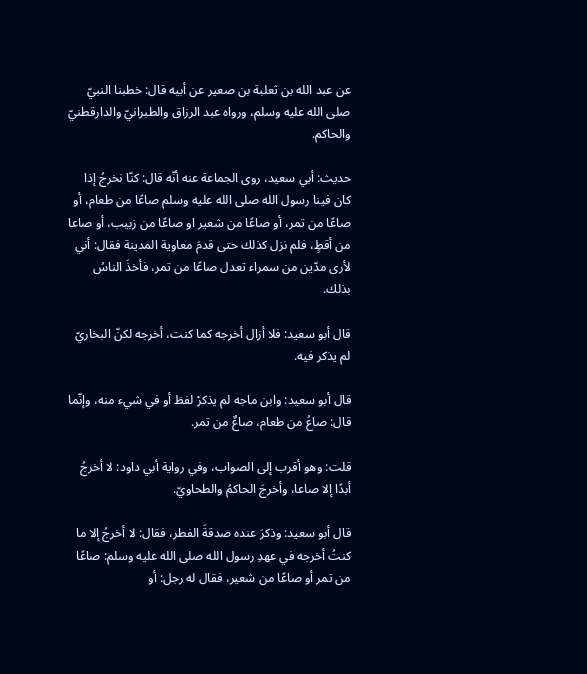عن عبد الله بن ثعلبة بن صعير عن أبيه قال: خطبنا النبيّ صلى الله عليه وسلم، ورواه عبد الرزاق والطبرانيّ والدارقطنيّ والحاكم.

حديث: أبي سعيد، روى الجماعة عنه أنّه قال: كنّا نخرجُ إذا كان فينا رسول الله صلى الله عليه وسلم صاعًا من طعام، أو صاعًا من تمر، أو صاعًا من شعير او صاعًا من زبيب، أو صاعا من أقطٍ، فلم نزل كذلك حتى قدمَ معاوية المدينة فقال: أني لأرى مدّين من سمراء تعدل صاعًا من تمر، فأخذَ الناسُ بذلك.

قال أبو سعيد: فلا أزال أخرجه كما كنت، أخرجه لكنّ البخاريّ لم يذكر فيه.

قال أبو سعيد: وابن ماجه لم يذكرْ لفظ أو في شيء منه، وإنّما قال: صاعُ من طعام، صاعٌ من تمر.

قلت: وهو أقرب إلى الصواب، وفي رواية أبي داود: لا أخرجُ أبدًا إلا صاعا، وأخرجَ الحاكمُ والطحاويّ.

قال أبو سعيد: وذكرَ عنده صدقةَ الفطر، فقال: لا أخرجُ إلا ما كنتُ أخرجه في عهدِ رسول الله صلى الله عليه وسلم: صاعًا من تمر أو صاعًا من شعير، فقال له رجل: أو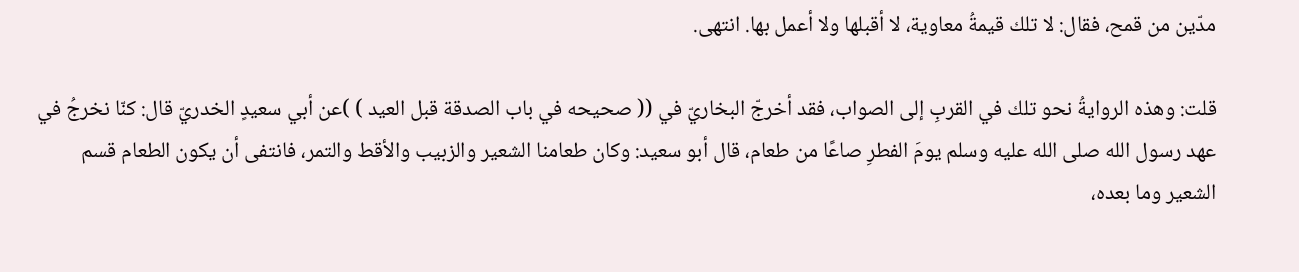مدّين من قمح، فقال: لا تلك قيمةُ معاوية، لا أقبلها ولا أعمل بها. انتهى.

قلت: وهذه الروايةُ نحو تلك في القربِ إلى الصواب، فقد أخرجّ البخاريّ في (( صحيحه في باب الصدقة قبل العيد ) )عن أبي سعيدٍ الخدريّ قال: كنّا نخرجُ في عهد رسول الله صلى الله عليه وسلم يومَ الفطرِ صاعًا من طعام، قال أبو سعيد: وكان طعامنا الشعير والزبيب والأقط والتمر، فانتفى أن يكون الطعام قسم الشعير وما بعده،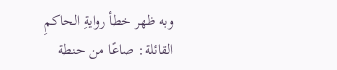وبه ظهر خطأ روايةِ الحاكمِ القائلة: صاعًا من حنطة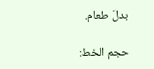بدلَ طعام.

حجم الخط: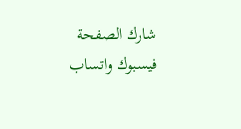شارك الصفحة
فيسبوك واتساب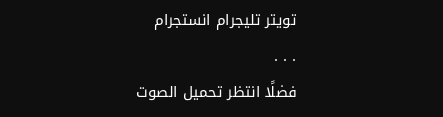تويتر تليجرام انستجرام
. . .
فضلًا انتظر تحميل الصوت